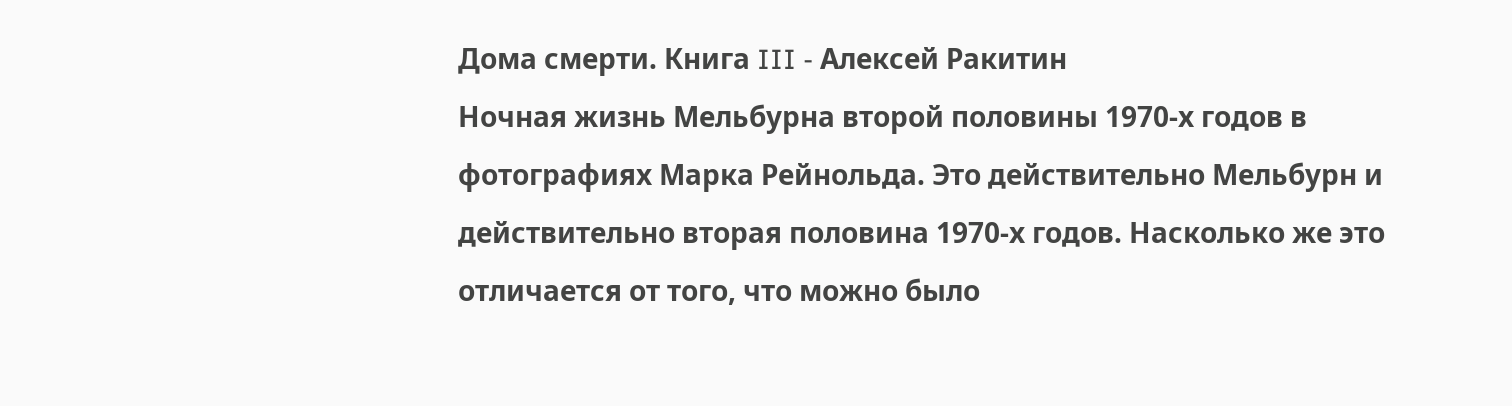Дома смерти. Книга III - Алексей Ракитин
Ночная жизнь Мельбурна второй половины 1970-х годов в фотографиях Марка Рейнольда. Это действительно Мельбурн и действительно вторая половина 1970-х годов. Насколько же это отличается от того, что можно было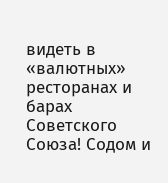видеть в «валютных» ресторанах и барах Советского Союза! Содом и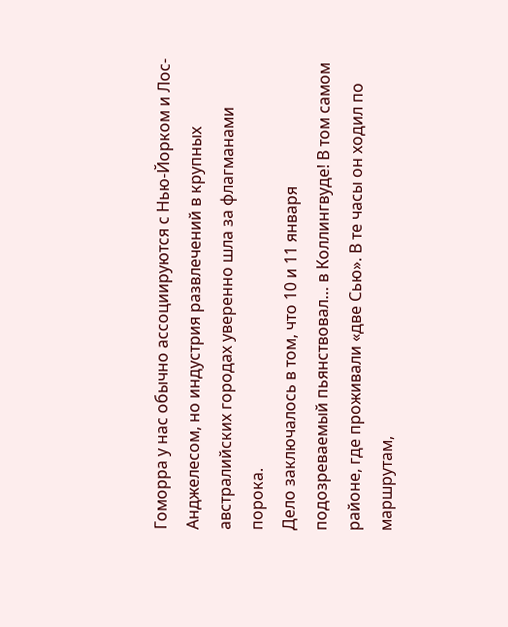Гоморра у нас обычно ассоциируются с Нью-Йорком и Лос-Анджелесом, но индустрия развлечений в крупных австралийских городах уверенно шла за флагманами порока.
Дело заключалось в том, что 10 и 11 января подозреваемый пьянствовал… в Коллингвуде! В том самом районе, где проживали «две Сью». В те часы он ходил по маршрутам,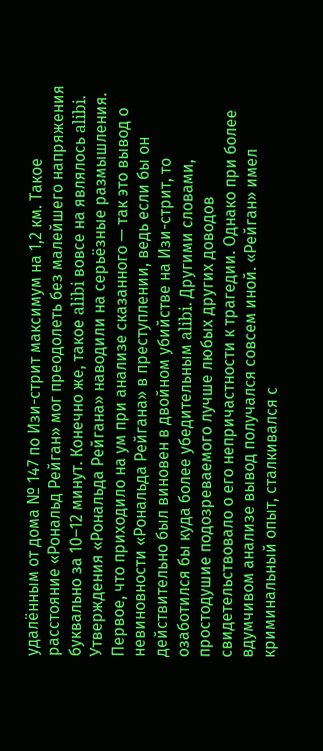удалённым от дома № 147 по Изи-стрит максимум на 1,2 км. Такое расстояние «Рональд Рейган» мог преодолеть без малейшего напряжения буквально за 10–12 минут. Конечно же, такое alibi вовсе на являлось alibi.
Утверждения «Рональда Рейгана» наводили на серьёзные размышления. Первое, что приходило на ум при анализе сказанного — так это вывод о невиновности «Рональда Рейгана» в преступлении, ведь если бы он действительно был виновен в двойном убийстве на Изи-стрит, то озаботился бы куда более убедительным alibi. Другими словами, простодушие подозреваемого лучше любых других доводов свидетельствовало о его непричастности к трагедии. Однако при более вдумчивом анализе вывод получался совсем иной. «Рейган» имел криминальный опыт, сталкивался с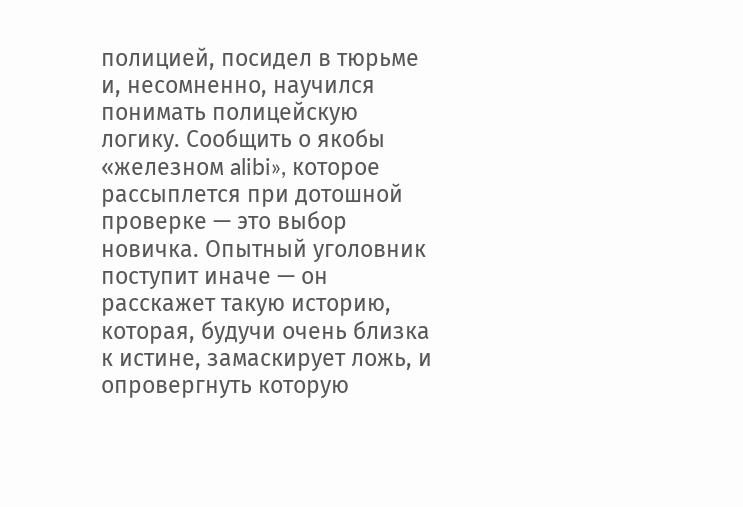полицией, посидел в тюрьме и, несомненно, научился понимать полицейскую логику. Сообщить о якобы «железном alibi», которое рассыплется при дотошной проверке — это выбор новичка. Опытный уголовник поступит иначе — он расскажет такую историю, которая, будучи очень близка к истине, замаскирует ложь, и опровергнуть которую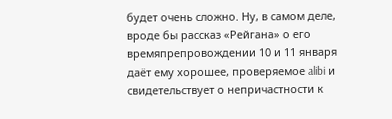будет очень сложно. Ну, в самом деле, вроде бы рассказ «Рейгана» о его времяпрепровождении 10 и 11 января даёт ему хорошее, проверяемое alibi и свидетельствует о непричастности к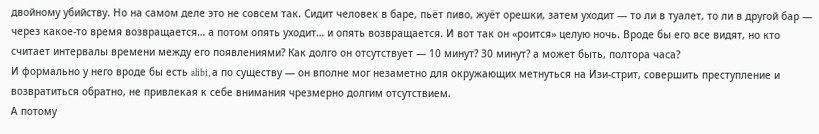двойному убийству. Но на самом деле это не совсем так. Сидит человек в баре, пьёт пиво, жуёт орешки, затем уходит — то ли в туалет, то ли в другой бар — через какое-то время возвращается… а потом опять уходит… и опять возвращается. И вот так он «роится» целую ночь. Вроде бы его все видят, но кто считает интервалы времени между его появлениями? Как долго он отсутствует — 10 минут? 30 минут? а может быть, полтора часа?
И формально у него вроде бы есть alibi, а по существу — он вполне мог незаметно для окружающих метнуться на Изи-стрит, совершить преступление и возвратиться обратно, не привлекая к себе внимания чрезмерно долгим отсутствием.
А потому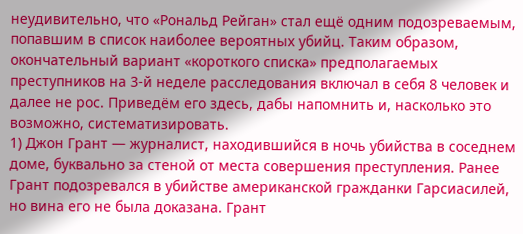неудивительно, что «Рональд Рейган» стал ещё одним подозреваемым, попавшим в список наиболее вероятных убийц. Таким образом, окончательный вариант «короткого списка» предполагаемых преступников на 3-й неделе расследования включал в себя 8 человек и далее не рос. Приведём его здесь, дабы напомнить и, насколько это возможно, систематизировать.
1) Джон Грант — журналист, находившийся в ночь убийства в соседнем доме, буквально за стеной от места совершения преступления. Ранее Грант подозревался в убийстве американской гражданки Гарсиасилей, но вина его не была доказана. Грант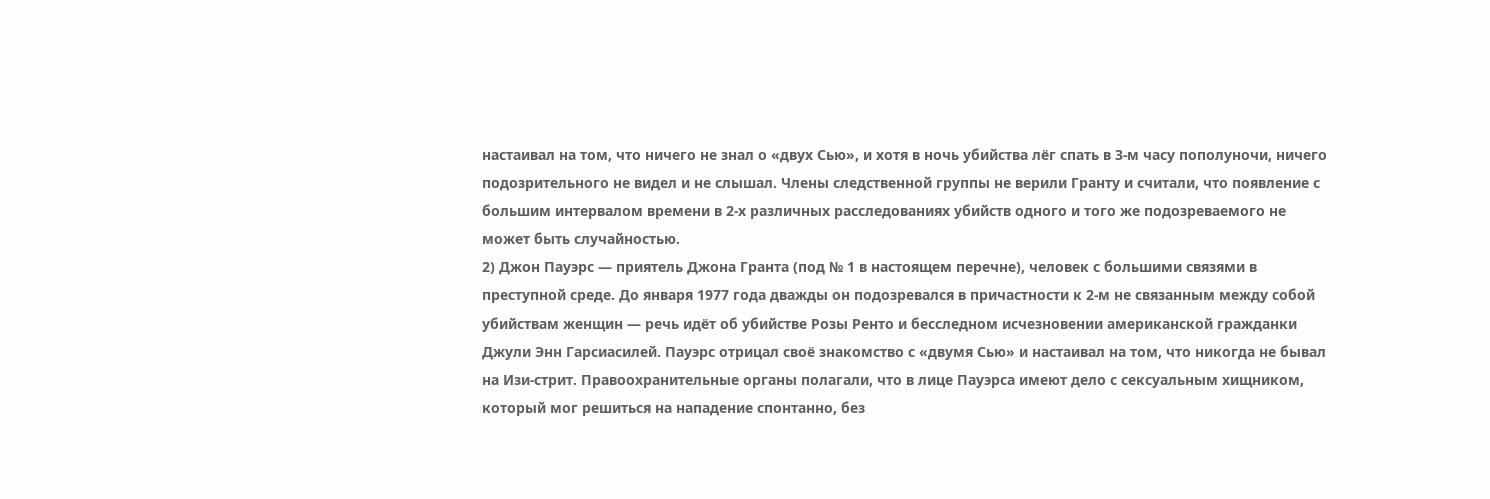настаивал на том, что ничего не знал о «двух Сью», и хотя в ночь убийства лёг спать в 3-м часу пополуночи, ничего подозрительного не видел и не слышал. Члены следственной группы не верили Гранту и считали, что появление с большим интервалом времени в 2-х различных расследованиях убийств одного и того же подозреваемого не может быть случайностью.
2) Джон Пауэрс — приятель Джона Гранта (под № 1 в настоящем перечне), человек с большими связями в преступной среде. До января 1977 года дважды он подозревался в причастности к 2-м не связанным между собой убийствам женщин — речь идёт об убийстве Розы Ренто и бесследном исчезновении американской гражданки Джули Энн Гарсиасилей. Пауэрс отрицал своё знакомство с «двумя Сью» и настаивал на том, что никогда не бывал на Изи-стрит. Правоохранительные органы полагали, что в лице Пауэрса имеют дело с сексуальным хищником, который мог решиться на нападение спонтанно, без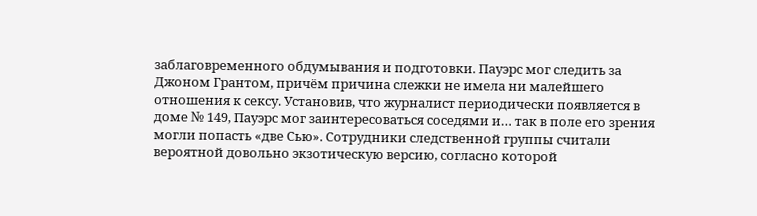заблаговременного обдумывания и подготовки. Пауэрс мог следить за Джоном Грантом, причём причина слежки не имела ни малейшего отношения к сексу. Установив, что журналист периодически появляется в доме № 149, Пауэрс мог заинтересоваться соседями и… так в поле его зрения могли попасть «две Сью». Сотрудники следственной группы считали вероятной довольно экзотическую версию, согласно которой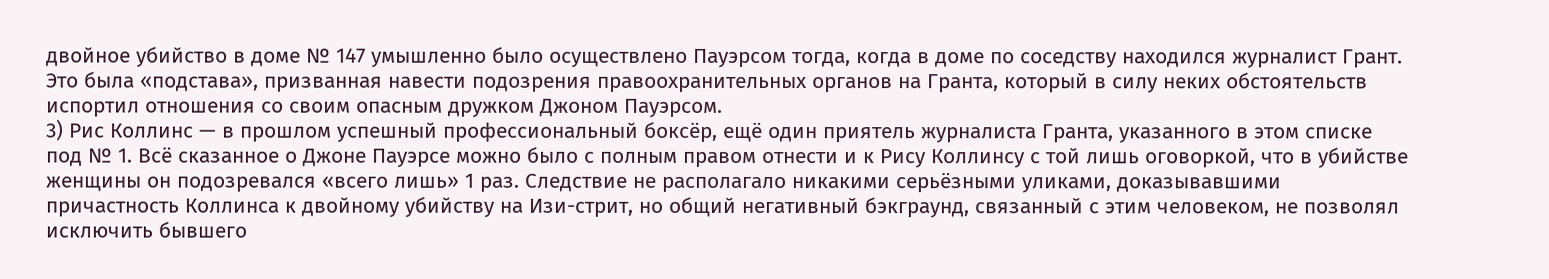двойное убийство в доме № 147 умышленно было осуществлено Пауэрсом тогда, когда в доме по соседству находился журналист Грант. Это была «подстава», призванная навести подозрения правоохранительных органов на Гранта, который в силу неких обстоятельств испортил отношения со своим опасным дружком Джоном Пауэрсом.
3) Рис Коллинс — в прошлом успешный профессиональный боксёр, ещё один приятель журналиста Гранта, указанного в этом списке под № 1. Всё сказанное о Джоне Пауэрсе можно было с полным правом отнести и к Рису Коллинсу с той лишь оговоркой, что в убийстве женщины он подозревался «всего лишь» 1 раз. Следствие не располагало никакими серьёзными уликами, доказывавшими причастность Коллинса к двойному убийству на Изи-стрит, но общий негативный бэкграунд, связанный с этим человеком, не позволял исключить бывшего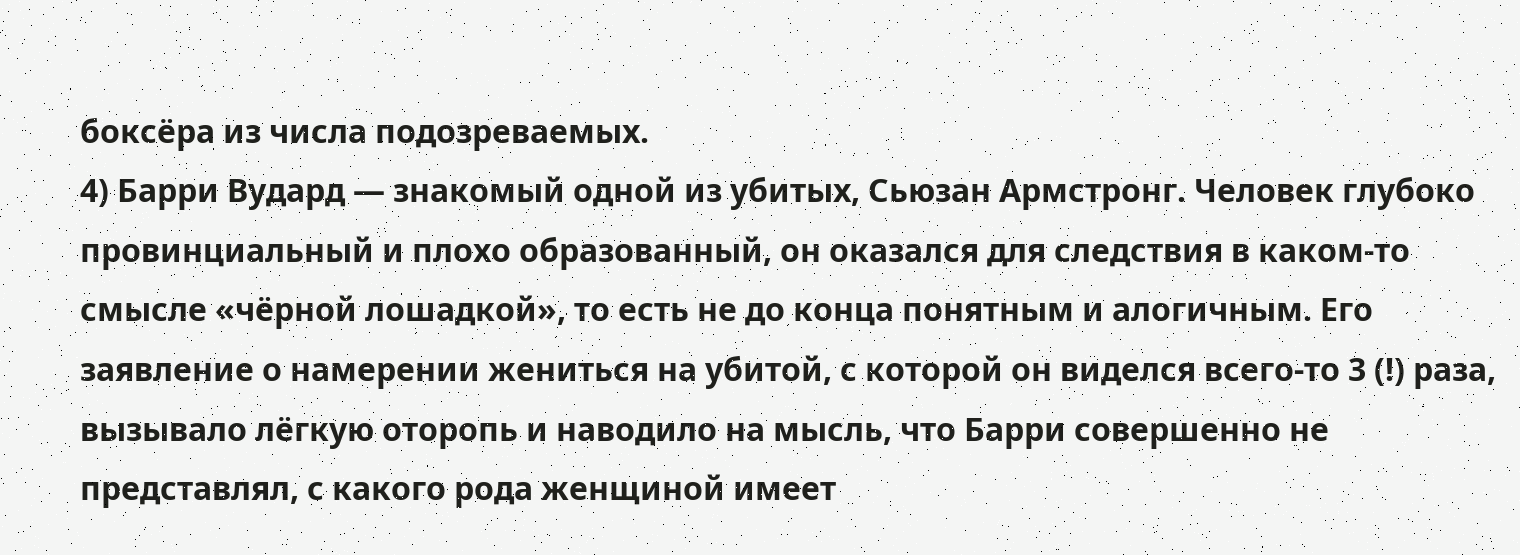боксёра из числа подозреваемых.
4) Барри Вудард — знакомый одной из убитых, Сьюзан Армстронг. Человек глубоко провинциальный и плохо образованный, он оказался для следствия в каком-то смысле «чёрной лошадкой», то есть не до конца понятным и алогичным. Его заявление о намерении жениться на убитой, с которой он виделся всего-то 3 (!) раза, вызывало лёгкую оторопь и наводило на мысль, что Барри совершенно не представлял, с какого рода женщиной имеет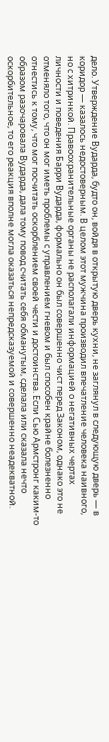дело. Утверждение Вударда, будто он, войдя в открытую дверь кухни, не заглянул в следующую дверь — в коридор — казалось недостоверным. В целом этот мужчина производил впечатление человека наивного, но с хитринкой. Правоохранительные органы не располагали информацией о негативных чертах личности и поведения Барри Вударда, формально он был совершенно чист перед Законом, однако это не отменяло того, что он мог иметь проблемы с управлением гневом и был способен крайне болезненно отнестись к тому, что мог посчитать оскорблением своей чести и достоинства. Если Сью Армстронг каким-то образом разочаровала Вударда, дала тому повод считать себя обманутым, сделала или сказала нечто оскорбительное, то его реакция вполне могла оказаться непредсказуемой и совершенно неадекватной.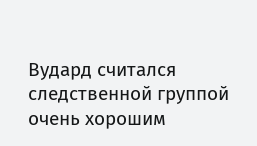Вудард считался следственной группой очень хорошим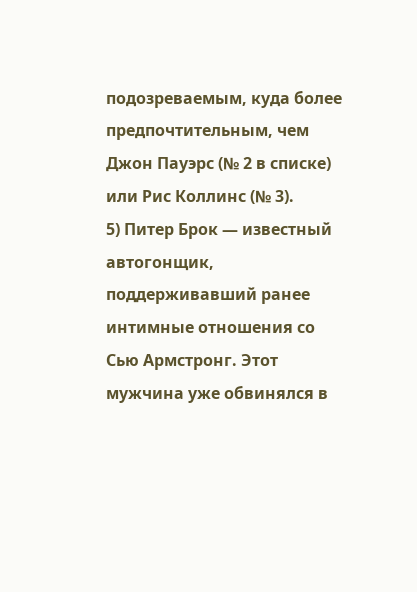подозреваемым, куда более предпочтительным, чем Джон Пауэрс (№ 2 в списке) или Рис Коллинс (№ 3).
5) Питер Брок — известный автогонщик, поддерживавший ранее интимные отношения со Сью Армстронг. Этот мужчина уже обвинялся в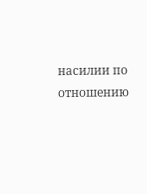насилии по отношению